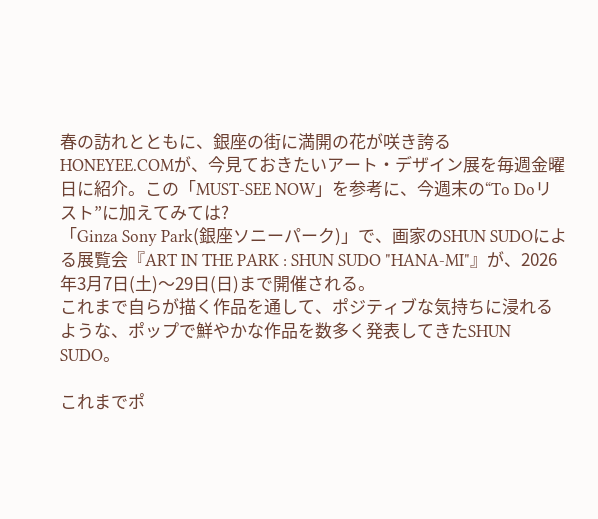春の訪れとともに、銀座の街に満開の花が咲き誇る
HONEYEE.COMが、今見ておきたいアート・デザイン展を毎週金曜日に紹介。この「MUST-SEE NOW」を参考に、今週末の“To Doリスト”に加えてみては?
「Ginza Sony Park(銀座ソニーパーク)」で、画家のSHUN SUDOによる展覧会『ART IN THE PARK : SHUN SUDO "HANA-MI"』が、2026年3月7日(土)〜29日(日)まで開催される。
これまで自らが描く作品を通して、ポジティブな気持ちに浸れるような、ポップで鮮やかな作品を数多く発表してきたSHUN SUDO。

これまでポ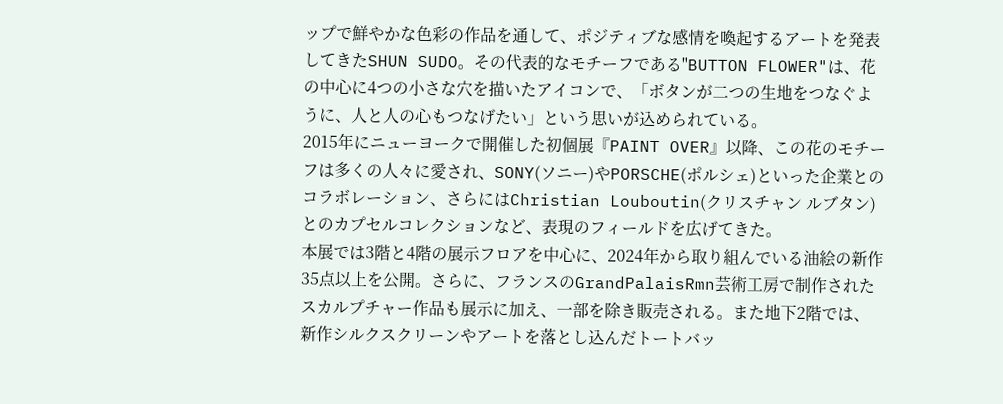ップで鮮やかな色彩の作品を通して、ポジティブな感情を喚起するアートを発表してきたSHUN SUDO。その代表的なモチーフである"BUTTON FLOWER"は、花の中心に4つの小さな穴を描いたアイコンで、「ボタンが二つの生地をつなぐように、人と人の心もつなげたい」という思いが込められている。
2015年にニューヨークで開催した初個展『PAINT OVER』以降、この花のモチーフは多くの人々に愛され、SONY(ソニー)やPORSCHE(ポルシェ)といった企業とのコラボレーション、さらにはChristian Louboutin(クリスチャン ルブタン)とのカプセルコレクションなど、表現のフィールドを広げてきた。
本展では3階と4階の展示フロアを中心に、2024年から取り組んでいる油絵の新作35点以上を公開。さらに、フランスのGrandPalaisRmn芸術工房で制作されたスカルプチャー作品も展示に加え、一部を除き販売される。また地下2階では、新作シルクスクリーンやアートを落とし込んだトートバッ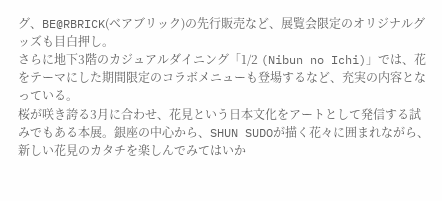グ、BE@RBRICK(ベアブリック)の先行販売など、展覧会限定のオリジナルグッズも目白押し。
さらに地下3階のカジュアルダイニング「1/2 (Nibun no Ichi)」では、花をテーマにした期間限定のコラボメニューも登場するなど、充実の内容となっている。
桜が咲き誇る3月に合わせ、花見という日本文化をアートとして発信する試みでもある本展。銀座の中心から、SHUN SUDOが描く花々に囲まれながら、新しい花見のカタチを楽しんでみてはいか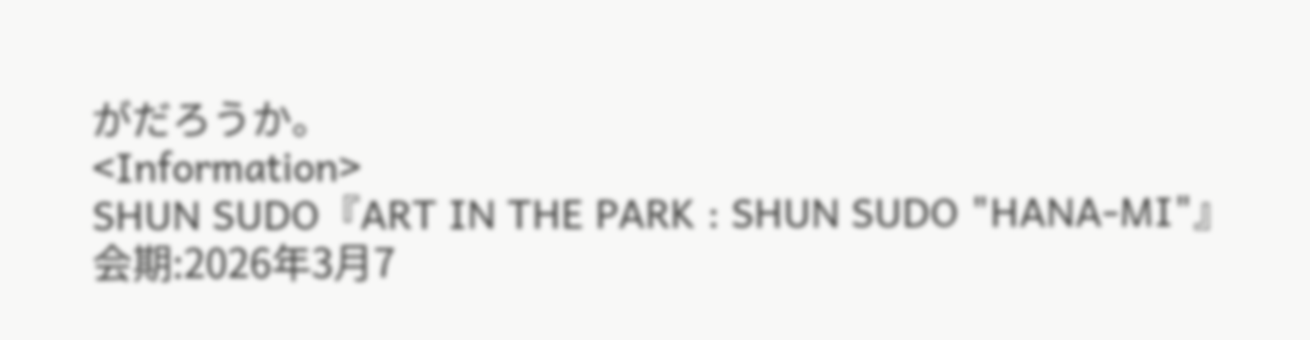がだろうか。
<Information>
SHUN SUDO『ART IN THE PARK : SHUN SUDO "HANA-MI"』
会期:2026年3月7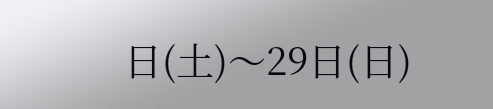日(土)〜29日(日)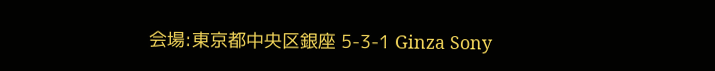会場:東京都中央区銀座 5-3-1 Ginza Sony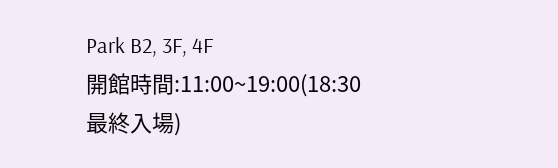Park B2, 3F, 4F
開館時間:11:00~19:00(18:30 最終入場)